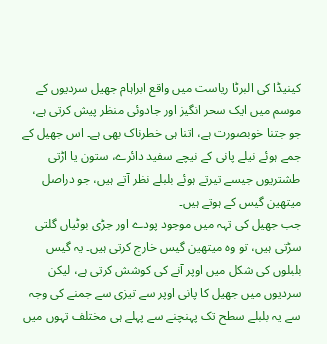کینیڈا کی البرٹا ریاست میں واقع ابراہام جھیل سردیوں کے موسم میں ایک سحر انگیز اور جادوئی منظر پیش کرتی ہے، جو جتنا خوبصورت ہے، اتنا ہی خطرناک بھی ہے۔ اس جھیل کے جمے ہوئے نیلے پانی کے نیچے سفید دائرے، ستون یا اڑتی طشتریوں جیسے تیرتے ہوئے بلبلے نظر آتے ہیں، جو دراصل میتھین گیس کے ہوتے ہیں۔
جب جھیل کی تہہ میں موجود پودے اور جڑی بوٹیاں گلتی سڑتی ہیں، تو وہ میتھین گیس خارج کرتی ہیں۔ یہ گیس بلبلوں کی شکل میں اوپر آنے کی کوشش کرتی ہے، لیکن سردیوں میں جھیل کا پانی اوپر سے تیزی سے جمنے کی وجہ سے یہ بلبلے سطح تک پہنچنے سے پہلے ہی مختلف تہوں میں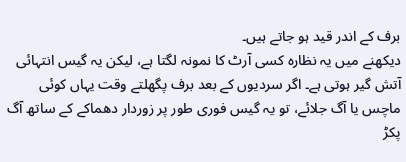برف کے اندر قید ہو جاتے ہیں۔
دیکھنے میں یہ نظارہ کسی آرٹ کا نمونہ لگتا ہے، لیکن یہ گیس انتہائی آتش گیر ہوتی ہے۔ اگر سردیوں کے بعد برف پگھلتے وقت یہاں کوئی ماچس یا آگ جلائے، تو یہ گیس فوری طور پر زوردار دھماکے کے ساتھ آگ پکڑ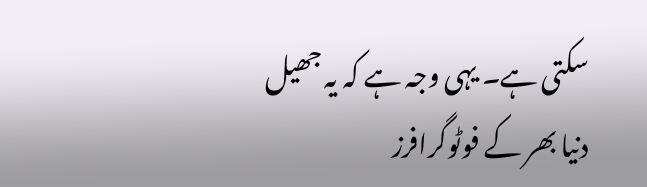سکتی ہے۔ یہی وجہ ہے کہ یہ جھیل دنیا بھر کے فوٹوگرافرز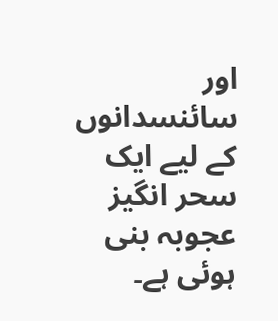اور سائنسدانوں کے لیے ایک سحر انگیز عجوبہ بنی ہوئی ہے۔